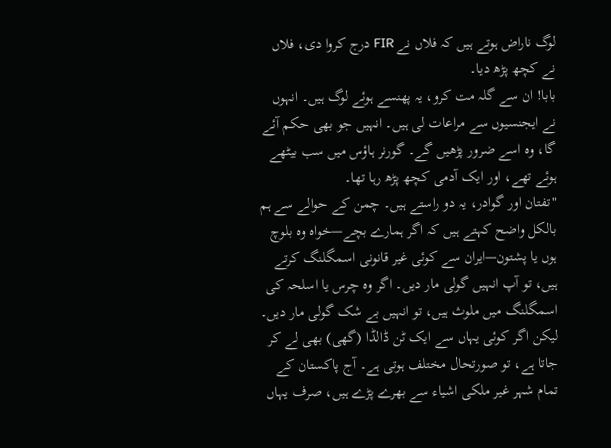لوگ ناراض ہوتے ہیں کہ فلاں نے FIR درج کروا دی، فلاں نے کچھ پڑھ دیا۔
بابا! ان سے گلہ مت کرو، یہ پھنسے ہوئے لوگ ہیں۔ انہوں نے ایجنسیوں سے مراعات لی ہیں۔ انہیں جو بھی حکم آئے گا، وہ اسے ضرور پڑھیں گے۔ گورنر ہاؤس میں سب بیٹھے ہوئے تھے، اور ایک آدمی کچھ پڑھ رہا تھا۔
"تفتان اور گوادر، یہ دو راستے ہیں۔ چمن کے حوالے سے ہم بالکل واضح کہتے ہیں کہ اگر ہمارے بچے—خواہ وہ بلوچ ہوں یا پشتون—ایران سے کوئی غیر قانونی اسمگلنگ کرتے ہیں، تو آپ انہیں گولی مار دیں۔ اگر وہ چرس یا اسلحہ کی اسمگلنگ میں ملوث ہیں، تو انہیں بے شک گولی مار دیں۔
لیکن اگر کوئی یہاں سے ایک ٹن ڈالڈا (گھی) بھی لے کر جاتا ہے، تو صورتحال مختلف ہوتی ہے۔ آج پاکستان کے تمام شہر غیر ملکی اشیاء سے بھرے پڑے ہیں، صرف یہاں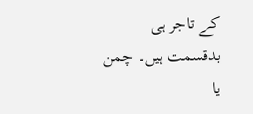کے تاجر ہی بدقسمت ہیں۔ چمن یا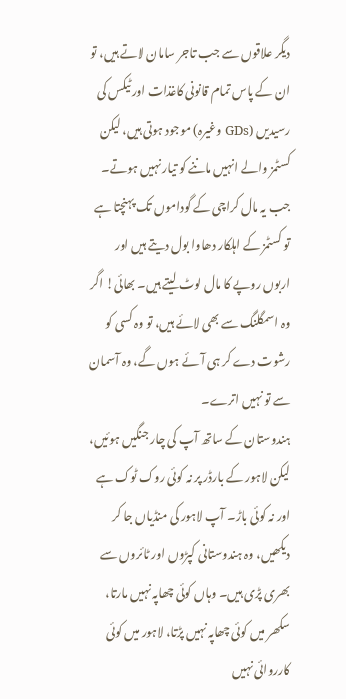دیگر علاقوں سے جب تاجر سامان لاتے ہیں، تو ان کے پاس تمام قانونی کاغذات اور ٹیکس کی رسیدیں (GDs وغیرہ) موجود ہوتی ہیں، لیکن کسٹمز والے انہیں ماننے کو تیار نہیں ہوتے۔ جب یہ مال کراچی کے گوداموں تک پہنچتا ہے تو کسٹمز کے اہلکار دھاوا بول دیتے ہیں اور اربوں روپے کا مال لوٹ لیتے ہیں۔ بھائی! اگر وہ اسمگلنگ سے بھی لائے ہیں، تو وہ کسی کو رشوت دے کر ہی آئے ہوں گے، وہ آسمان سے تو نہیں اترے۔
ہندوستان کے ساتھ آپ کی چار جنگیں ہوئیں، لیکن لاہور کے بارڈر پر نہ کوئی روک ٹوک ہے اور نہ کوئی باڑ۔ آپ لاہور کی منڈیاں جا کر دیکھیں، وہ ہندوستانی کپڑوں اور ٹائروں سے بھری پڑی ہیں۔ وہاں کوئی چھاپہ نہیں مارتا، سکھر میں کوئی چھاپہ نہیں پڑتا، لاہور میں کوئی کارروائی نہیں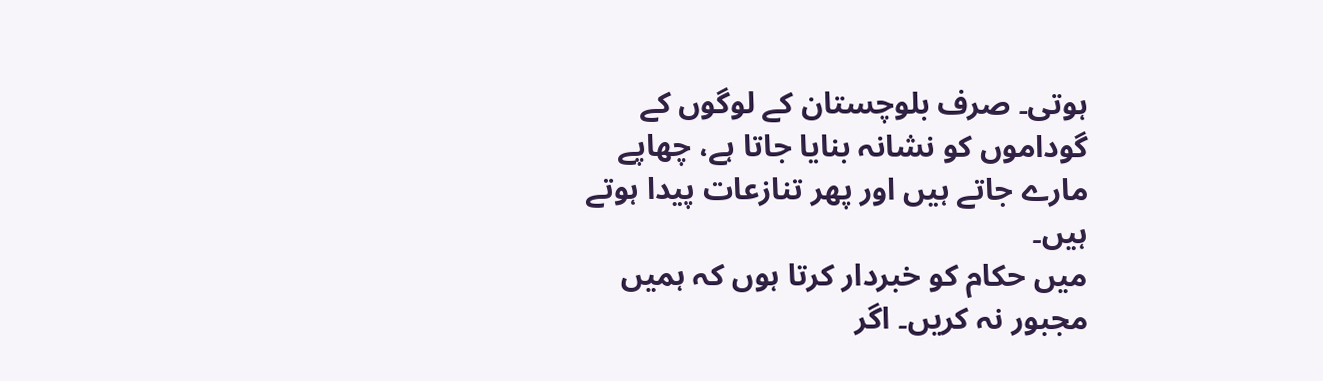ہوتی۔ صرف بلوچستان کے لوگوں کے گوداموں کو نشانہ بنایا جاتا ہے، چھاپے مارے جاتے ہیں اور پھر تنازعات پیدا ہوتے ہیں۔
میں حکام کو خبردار کرتا ہوں کہ ہمیں مجبور نہ کریں۔ اگر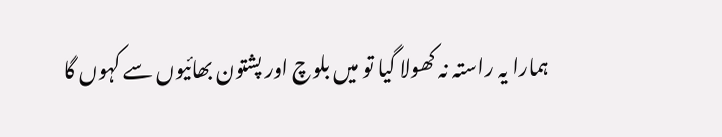ہمارا یہ راستہ نہ کھولا گیا تو میں بلوچ اور پشتون بھائیوں سے کہوں گا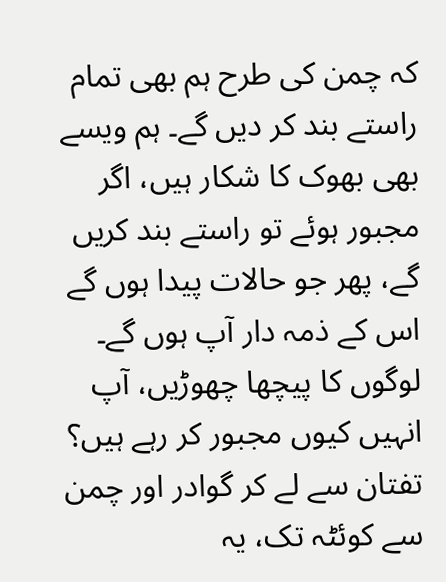کہ چمن کی طرح ہم بھی تمام راستے بند کر دیں گے۔ ہم ویسے بھی بھوک کا شکار ہیں، اگر مجبور ہوئے تو راستے بند کریں گے، پھر جو حالات پیدا ہوں گے اس کے ذمہ دار آپ ہوں گے۔
لوگوں کا پیچھا چھوڑیں، آپ انہیں کیوں مجبور کر رہے ہیں؟ تفتان سے لے کر گوادر اور چمن سے کوئٹہ تک، یہ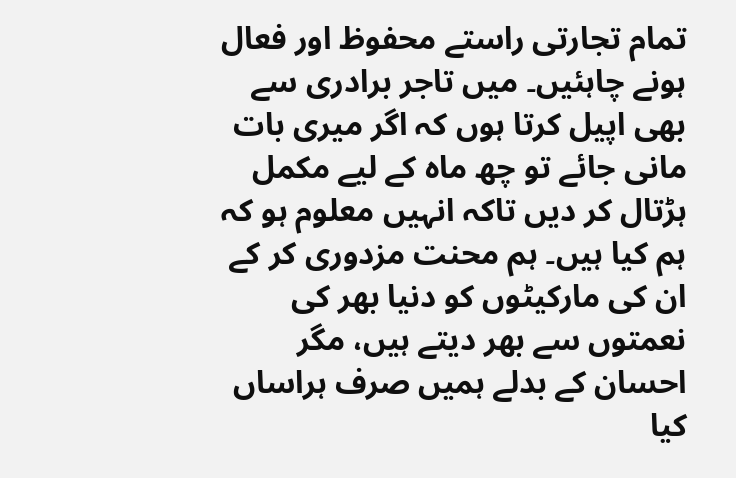تمام تجارتی راستے محفوظ اور فعال ہونے چاہئیں۔ میں تاجر برادری سے بھی اپیل کرتا ہوں کہ اگر میری بات مانی جائے تو چھ ماہ کے لیے مکمل ہڑتال کر دیں تاکہ انہیں معلوم ہو کہ ہم کیا ہیں۔ ہم محنت مزدوری کر کے ان کی مارکیٹوں کو دنیا بھر کی نعمتوں سے بھر دیتے ہیں، مگر احسان کے بدلے ہمیں صرف ہراساں کیا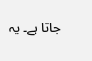جاتا ہے۔ یہ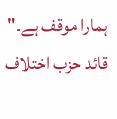ہمارا موقف ہے۔"
قائد حزب اختلاف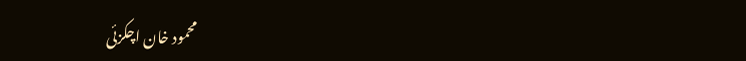محمود خان اچکزئی